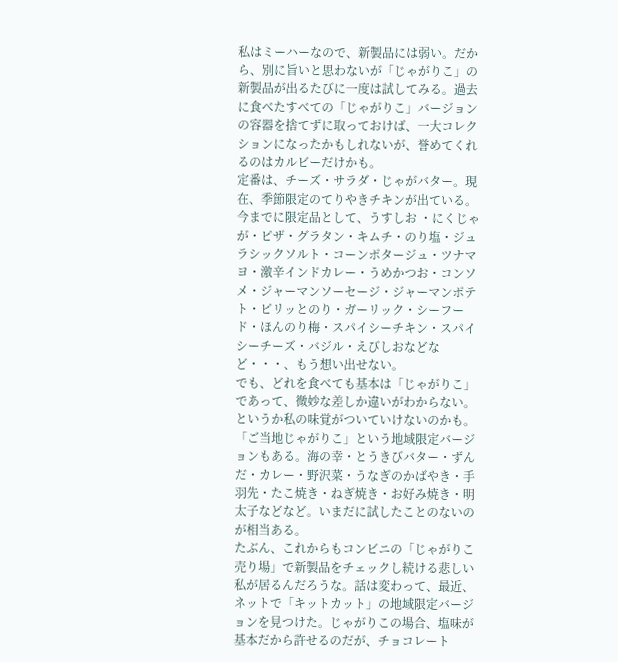私はミーハーなので、新製品には弱い。だから、別に旨いと思わないが「じゃがりこ」の新製品が出るたびに一度は試してみる。過去に食べたすべての「じゃがりこ」バージョンの容器を捨てずに取っておけば、一大コレクションになったかもしれないが、誉めてくれるのはカルビーだけかも。
定番は、チーズ・サラダ・じゃがバター。現在、季節限定のてりやきチキンが出ている。今までに限定品として、うすしお ・にくじゃが・ピザ・グラタン・キムチ・のり塩・ジュラシックソルト・コーンポタージュ・ツナマヨ・激辛インドカレー・うめかつお・コンソメ・ジャーマンソーセージ・ジャーマンポテト・ピリッとのり・ガーリック・シーフード・ほんのり梅・スパイシーチキン・スパイシーチーズ・バジル・えびしおなどなど・・・、もう想い出せない。
でも、どれを食べても基本は「じゃがりこ」であって、微妙な差しか違いがわからない。というか私の味覚がついていけないのかも。
「ご当地じゃがりこ」という地域限定バージョンもある。海の幸・とうきびバター・ずんだ・カレー・野沢菜・うなぎのかばやき・手羽先・たこ焼き・ねぎ焼き・お好み焼き・明太子などなど。いまだに試したことのないのが相当ある。
たぶん、これからもコンビニの「じゃがりこ売り場」で新製品をチェックし続ける悲しい私が居るんだろうな。話は変わって、最近、ネットで「キットカット」の地域限定バージョンを見つけた。じゃがりこの場合、塩味が基本だから許せるのだが、チョコレート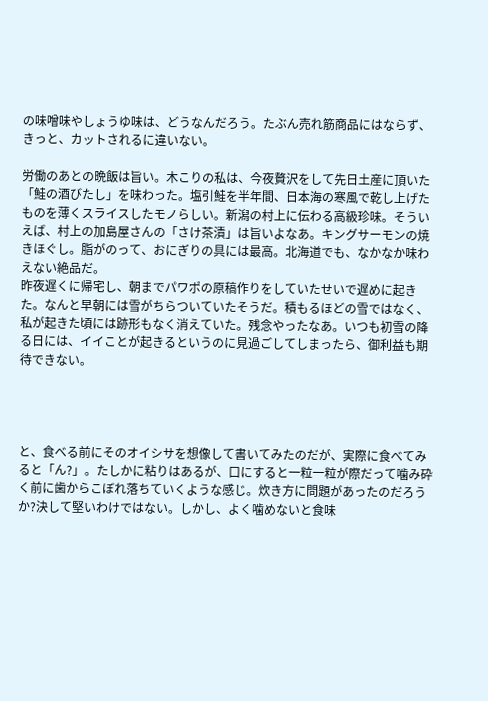の味噌味やしょうゆ味は、どうなんだろう。たぶん売れ筋商品にはならず、きっと、カットされるに違いない。

労働のあとの晩飯は旨い。木こりの私は、今夜贅沢をして先日土産に頂いた「鮭の酒びたし」を味わった。塩引鮭を半年間、日本海の寒風で乾し上げたものを薄くスライスしたモノらしい。新潟の村上に伝わる高級珍味。そういえば、村上の加島屋さんの「さけ茶漬」は旨いよなあ。キングサーモンの焼きほぐし。脂がのって、おにぎりの具には最高。北海道でも、なかなか味わえない絶品だ。
昨夜遅くに帰宅し、朝までパワポの原稿作りをしていたせいで遅めに起きた。なんと早朝には雪がちらついていたそうだ。積もるほどの雪ではなく、私が起きた頃には跡形もなく消えていた。残念やったなあ。いつも初雪の降る日には、イイことが起きるというのに見過ごしてしまったら、御利益も期待できない。




と、食べる前にそのオイシサを想像して書いてみたのだが、実際に食べてみると「ん?」。たしかに粘りはあるが、口にすると一粒一粒が際だって噛み砕く前に歯からこぼれ落ちていくような感じ。炊き方に問題があったのだろうか?決して堅いわけではない。しかし、よく噛めないと食味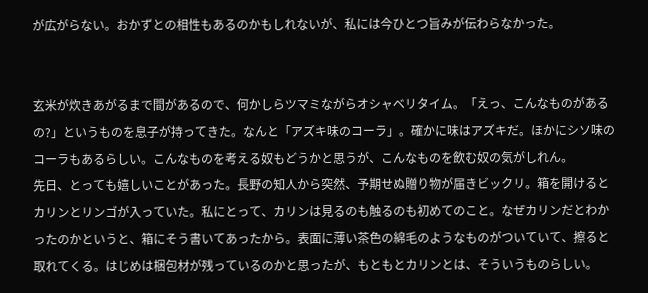が広がらない。おかずとの相性もあるのかもしれないが、私には今ひとつ旨みが伝わらなかった。


玄米が炊きあがるまで間があるので、何かしらツマミながらオシャベリタイム。「えっ、こんなものがあるの?」というものを息子が持ってきた。なんと「アズキ味のコーラ」。確かに味はアズキだ。ほかにシソ味のコーラもあるらしい。こんなものを考える奴もどうかと思うが、こんなものを飲む奴の気がしれん。
先日、とっても嬉しいことがあった。長野の知人から突然、予期せぬ贈り物が届きビックリ。箱を開けるとカリンとリンゴが入っていた。私にとって、カリンは見るのも触るのも初めてのこと。なぜカリンだとわかったのかというと、箱にそう書いてあったから。表面に薄い茶色の綿毛のようなものがついていて、擦ると取れてくる。はじめは梱包材が残っているのかと思ったが、もともとカリンとは、そういうものらしい。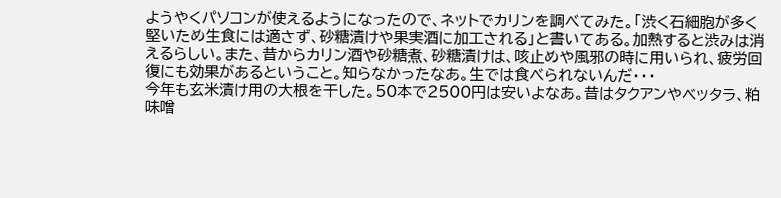ようやくパソコンが使えるようになったので、ネットでカリンを調べてみた。「渋く石細胞が多く堅いため生食には適さず、砂糖漬けや果実酒に加工される」と書いてある。加熱すると渋みは消えるらしい。また、昔からカリン酒や砂糖煮、砂糖漬けは、咳止めや風邪の時に用いられ、疲労回復にも効果があるということ。知らなかったなあ。生では食べられないんだ・・・
今年も玄米漬け用の大根を干した。50本で2500円は安いよなあ。昔はタクアンやベッタラ、粕味噌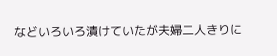などいろいろ漬けていたが夫婦二人きりに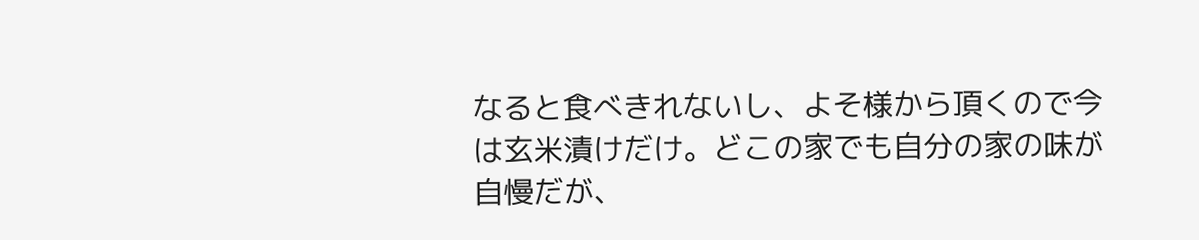なると食べきれないし、よそ様から頂くので今は玄米漬けだけ。どこの家でも自分の家の味が自慢だが、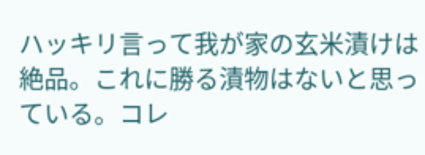ハッキリ言って我が家の玄米漬けは絶品。これに勝る漬物はないと思っている。コレ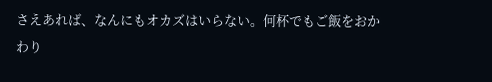さえあれば、なんにもオカズはいらない。何杯でもご飯をおかわり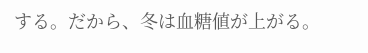する。だから、冬は血糖値が上がる。